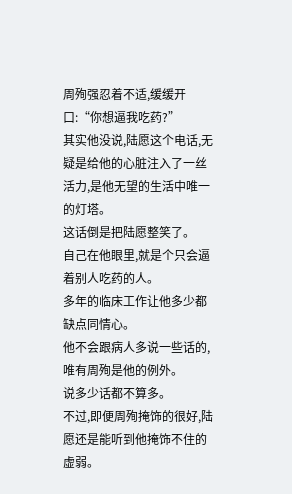周殉强忍着不适,缓缓开口:“你想逼我吃药?”
其实他没说,陆愿这个电话,无疑是给他的心脏注入了一丝活力,是他无望的生活中唯一的灯塔。
这话倒是把陆愿整笑了。
自己在他眼里,就是个只会逼着别人吃药的人。
多年的临床工作让他多少都缺点同情心。
他不会跟病人多说一些话的,唯有周殉是他的例外。
说多少话都不算多。
不过,即便周殉掩饰的很好,陆愿还是能听到他掩饰不住的虚弱。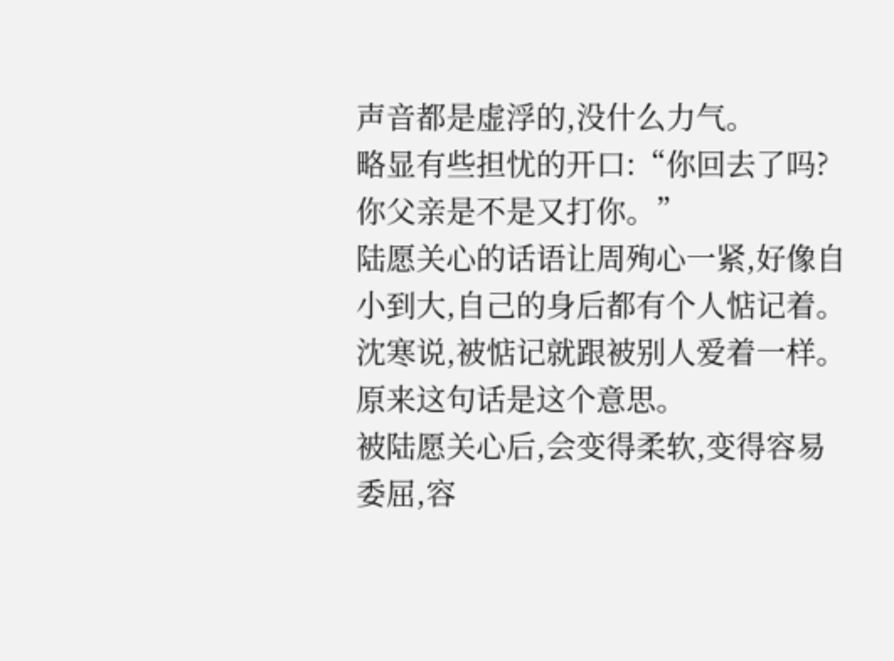声音都是虚浮的,没什么力气。
略显有些担忧的开口:“你回去了吗?你父亲是不是又打你。”
陆愿关心的话语让周殉心一紧,好像自小到大,自己的身后都有个人惦记着。
沈寒说,被惦记就跟被别人爱着一样。
原来这句话是这个意思。
被陆愿关心后,会变得柔软,变得容易委屈,容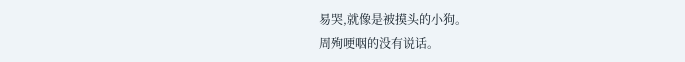易哭,就像是被摸头的小狗。
周殉哽咽的没有说话。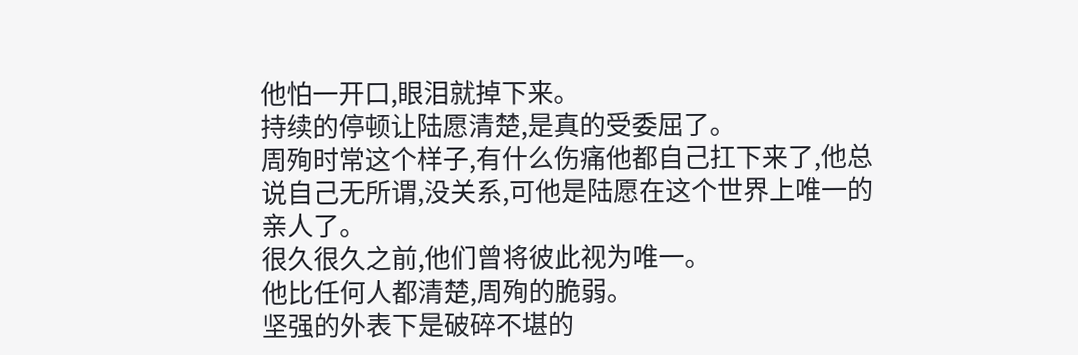他怕一开口,眼泪就掉下来。
持续的停顿让陆愿清楚,是真的受委屈了。
周殉时常这个样子,有什么伤痛他都自己扛下来了,他总说自己无所谓,没关系,可他是陆愿在这个世界上唯一的亲人了。
很久很久之前,他们曾将彼此视为唯一。
他比任何人都清楚,周殉的脆弱。
坚强的外表下是破碎不堪的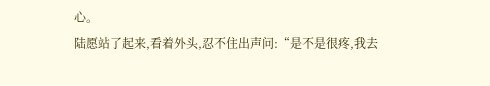心。
陆愿站了起来,看着外头,忍不住出声问:“是不是很疼,我去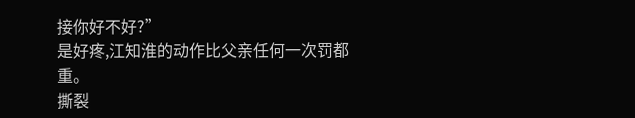接你好不好?”
是好疼,江知淮的动作比父亲任何一次罚都重。
撕裂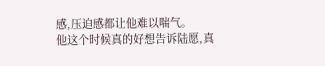感,压迫感都让他难以喘气。
他这个时候真的好想告诉陆愿,真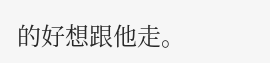的好想跟他走。